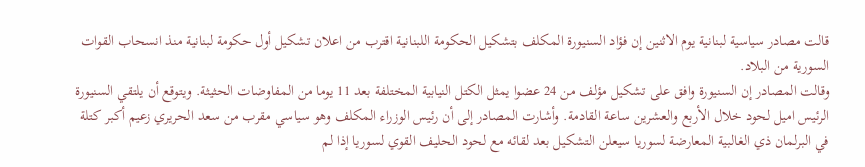قالت مصادر سياسية لبنانية يوم الاثنين إن فؤاد السنيورة المكلف بتشكيل الحكومة اللبنانية اقترب من اعلان تشكيل أول حكومة لبنانية منذ انسحاب القوات السورية من البلاد.
وقالت المصادر إن السنيورة وافق على تشكيل مؤلف من 24 عضوا يمثل الكتل النيابية المختلفة بعد 11 يوما من المفاوضات الحثيثة. ويتوقع أن يلتقي السنيورة الرئيس اميل لحود خلال الأربع والعشرين ساعة القادمة. وأشارت المصادر إلى أن رئيس الوزراء المكلف وهو سياسي مقرب من سعد الحريري زعيم أكبر كتلة في البرلمان ذي الغالبية المعارضة لسوريا سيعلن التشكيل بعد لقائه مع لحود الحليف القوي لسوريا إذا لم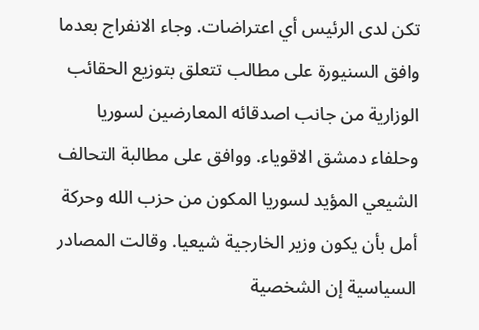تكن لدى الرئيس أي اعتراضات. وجاء الانفراج بعدما وافق السنيورة على مطالب تتعلق بتوزيع الحقائب الوزارية من جانب اصدقائه المعارضين لسوريا وحلفاء دمشق الاقوياء. ووافق على مطالبة التحالف الشيعي المؤيد لسوريا المكون من حزب الله وحركة أمل بأن يكون وزير الخارجية شيعيا. وقالت المصادر السياسية إن الشخصية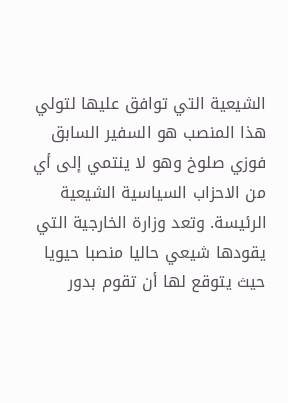الشيعية التي توافق عليها لتولي هذا المنصب هو السفير السابق فوزي صلوخ وهو لا ينتمي إلى أي من الاحزاب السياسية الشيعية الرئيسة. وتعد وزارة الخارجية التي يقودها شيعي حاليا منصبا حيويا حيث يتوقع لها أن تقوم بدور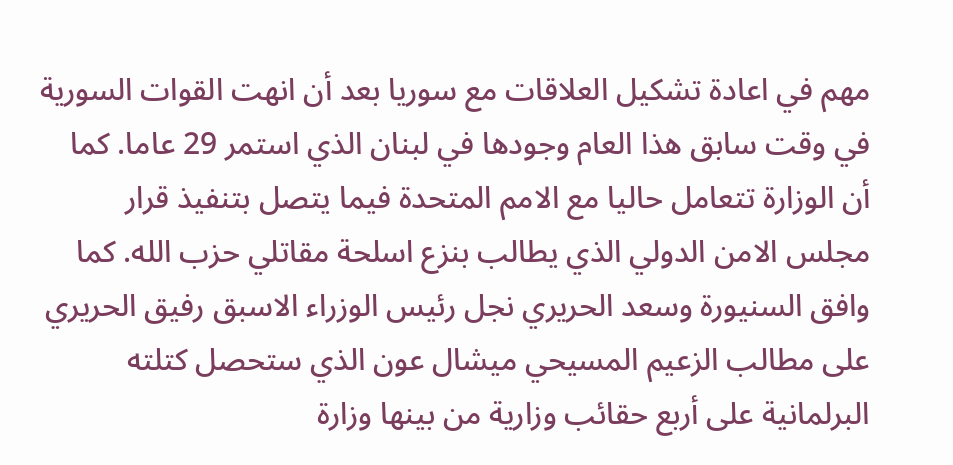مهم في اعادة تشكيل العلاقات مع سوريا بعد أن انهت القوات السورية في وقت سابق هذا العام وجودها في لبنان الذي استمر 29 عاما. كما أن الوزارة تتعامل حاليا مع الامم المتحدة فيما يتصل بتنفيذ قرار مجلس الامن الدولي الذي يطالب بنزع اسلحة مقاتلي حزب الله. كما وافق السنيورة وسعد الحريري نجل رئيس الوزراء الاسبق رفيق الحريري على مطالب الزعيم المسيحي ميشال عون الذي ستحصل كتلته البرلمانية على أربع حقائب وزارية من بينها وزارة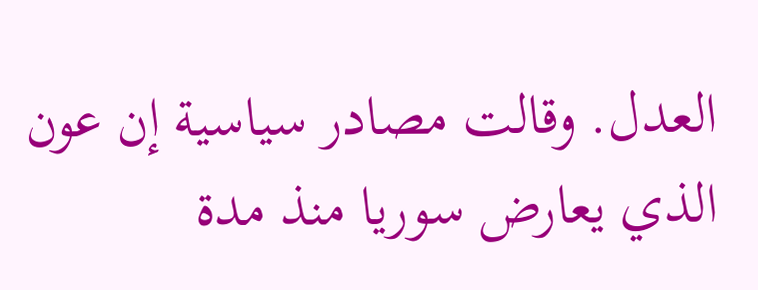العدل. وقالت مصادر سياسية إن عون الذي يعارض سوريا منذ مدة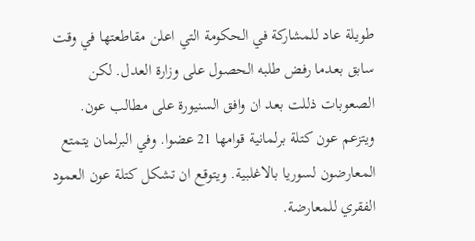طويلة عاد للمشاركة في الحكومة التي اعلن مقاطعتها في وقت سابق بعدما رفض طلبه الحصول على وزارة العدل. لكن الصعوبات ذللت بعد ان وافق السنيورة على مطالب عون.
ويتزعم عون كتلة برلمانية قوامها 21 عضوا. وفي البرلمان يتمتع المعارضون لسوريا بالاغلبية. ويتوقع ان تشكل كتلة عون العمود الفقري للمعارضة.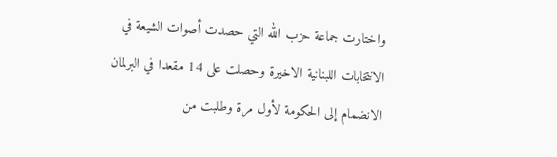واختارت جماعة حزب الله التي حصدت أصوات الشيعة في الانتخابات اللبنانية الاخيرة وحصلت على 14 مقعدا في البرلمان الانضمام إلى الحكومة لأول مرة وطلبت من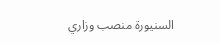السنيورة منصب وزاري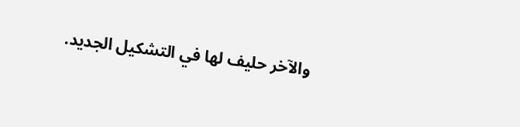والآخر حليف لها في التشكيل الجديد.